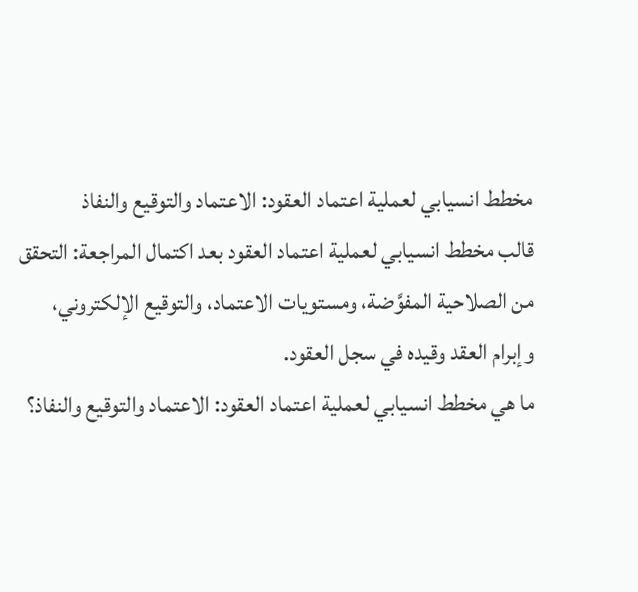مخطط انسيابي لعملية اعتماد العقود: الاعتماد والتوقيع والنفاذ
قالب مخطط انسيابي لعملية اعتماد العقود بعد اكتمال المراجعة: التحقق من الصلاحية المفوَّضة، ومستويات الاعتماد، والتوقيع الإلكتروني، وإبرام العقد وقيده في سجل العقود.
ما هي مخطط انسيابي لعملية اعتماد العقود: الاعتماد والتوقيع والنفاذ؟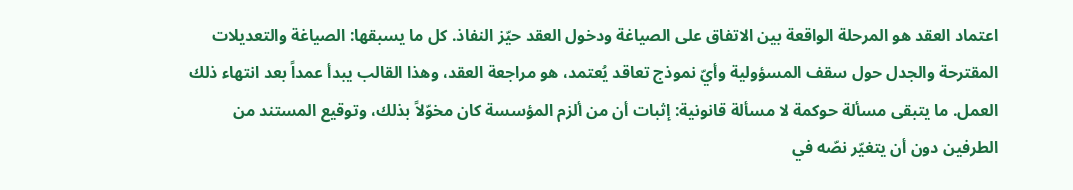اعتماد العقد هو المرحلة الواقعة بين الاتفاق على الصياغة ودخول العقد حيّز النفاذ. كل ما يسبقها: الصياغة والتعديلات المقترحة والجدل حول سقف المسؤولية وأيّ نموذج تعاقد يُعتمد، هو مراجعة العقد، وهذا القالب يبدأ عمداً بعد انتهاء ذلك العمل. ما يتبقى مسألة حوكمة لا مسألة قانونية: إثبات أن من ألزم المؤسسة كان مخوّلاً بذلك، وتوقيع المستند من الطرفين دون أن يتغيّر نصّه في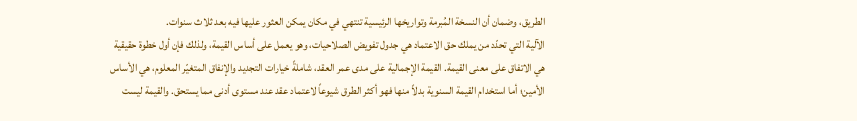الطريق، وضمان أن النسخة المُبرمة وتواريخها الرئيسية تنتهي في مكان يمكن العثور عليها فيه بعد ثلاث سنوات.
الآلية التي تحدّد من يملك حق الاعتماد هي جدول تفويض الصلاحيات، وهو يعمل على أساس القيمة، ولذلك فإن أول خطوة حقيقية هي الاتفاق على معنى القيمة. القيمة الإجمالية على مدى عمر العقد، شاملةً خيارات التجديد والإنفاق المتغيّر المعلوم، هي الأساس الأمين؛ أما استخدام القيمة السنوية بدلاً منها فهو أكثر الطرق شيوعاً لاعتماد عقد عند مستوى أدنى مما يستحق. والقيمة ليست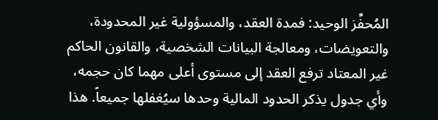المُحفِّز الوحيد: فمدة العقد، والمسؤولية غير المحدودة، والتعويضات، ومعالجة البيانات الشخصية، والقانون الحاكم غير المعتاد ترفع العقد إلى مستوى أعلى مهما كان حجمه، وأي جدول يذكر الحدود المالية وحدها سيُغفلها جميعاً. هذا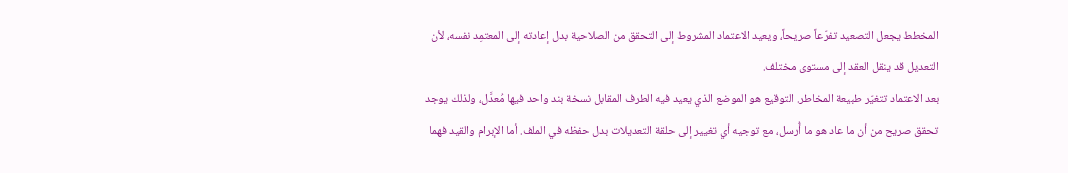المخطط يجعل التصعيد تفرّعاً صريحاً، ويعيد الاعتماد المشروط إلى التحقق من الصلاحية بدل إعادته إلى المعتمِد نفسه، لأن التعديل قد ينقل العقد إلى مستوى مختلف.
بعد الاعتماد تتغيّر طبيعة المخاطر. التوقيع هو الموضع الذي يعيد فيه الطرف المقابل نسخة بند واحد فيها مُعدَّل، ولذلك يوجد تحقق صريح من أن ما عاد هو ما أُرسل، مع توجيه أي تغيير إلى حلقة التعديلات بدل حفظه في الملف. أما الإبرام والقيد فهما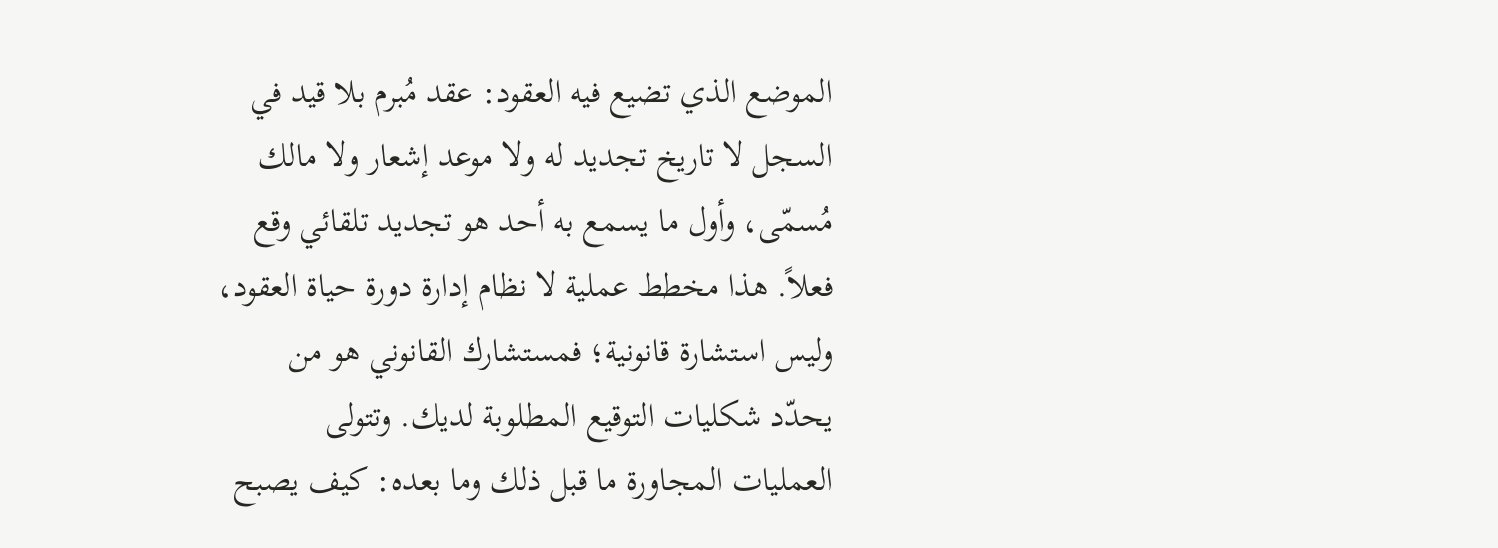الموضع الذي تضيع فيه العقود: عقد مُبرم بلا قيد في السجل لا تاريخ تجديد له ولا موعد إشعار ولا مالك مُسمّى، وأول ما يسمع به أحد هو تجديد تلقائي وقع فعلاً. هذا مخطط عملية لا نظام إدارة دورة حياة العقود، وليس استشارة قانونية؛ فمستشارك القانوني هو من يحدّد شكليات التوقيع المطلوبة لديك. وتتولى العمليات المجاورة ما قبل ذلك وما بعده: كيف يصبح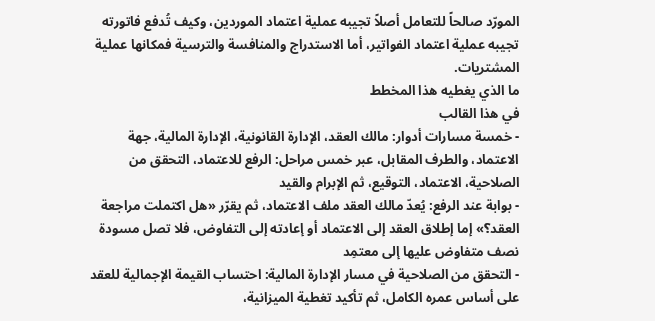المورّد صالحاً للتعامل أصلاً تجيبه عملية اعتماد الموردين، وكيف تُدفع فاتورته تجيبه عملية اعتماد الفواتير، أما الاستدراج والمنافسة والترسية فمكانها عملية المشتريات.
ما الذي يغطيه هذا المخطط
في هذا القالب
- خمسة مسارات أدوار: مالك العقد، الإدارة القانونية، الإدارة المالية، جهة الاعتماد، والطرف المقابل، عبر خمس مراحل: الرفع للاعتماد، التحقق من الصلاحية، الاعتماد، التوقيع، ثم الإبرام والقيد
- بوابة عند الرفع: يُعدّ مالك العقد ملف الاعتماد، ثم يقرّر «هل اكتملت مراجعة العقد؟» إما إطلاق العقد إلى الاعتماد أو إعادته إلى التفاوض، فلا تصل مسودة نصف متفاوض عليها إلى معتمِد
- التحقق من الصلاحية في مسار الإدارة المالية: احتساب القيمة الإجمالية للعقد على أساس عمره الكامل، ثم تأكيد تغطية الميزانية،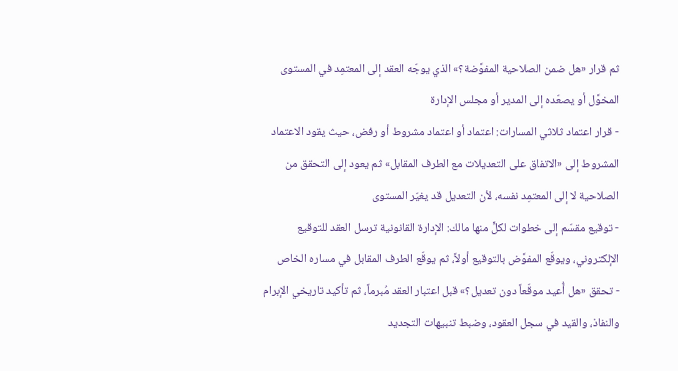ثم قرار «هل ضمن الصلاحية المفوَّضة؟» الذي يوجّه العقد إلى المعتمِد في المستوى المخوَّل أو يصعّده إلى المدير أو مجلس الإدارة
- قرار اعتماد ثلاثي المسارات: اعتماد أو اعتماد مشروط أو رفض، حيث يقود الاعتماد المشروط إلى «الاتفاق على التعديلات مع الطرف المقابل» ثم يعود إلى التحقق من الصلاحية لا إلى المعتمِد نفسه، لأن التعديل قد يغيّر المستوى
- توقيع مقسّم إلى خطوات لكلٍّ منها مالك: الإدارة القانونية ترسل العقد للتوقيع الإلكتروني، ويوقّع المفوَّض بالتوقيع أولاً، ثم يوقّع الطرف المقابل في مساره الخاص
- تحقق «هل أُعيد موقّعاً دون تعديل؟» قبل اعتبار العقد مُبرماً، ثم تأكيد تاريخي الإبرام والنفاذ، والقيد في سجل العقود، وضبط تنبيهات التجديد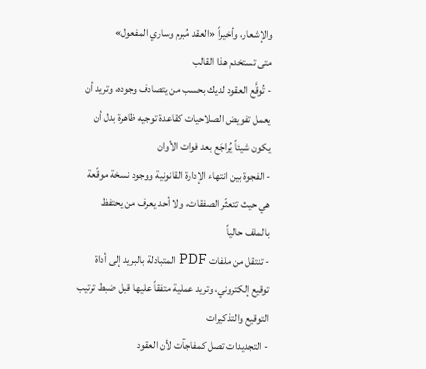والإشعار، وأخيراً «العقد مُبرم وساري المفعول»
متى تستخدم هذا القالب
- تُوقَّع العقود لديك بحسب من يتصادف وجوده، وتريد أن يعمل تفويض الصلاحيات كقاعدة توجيه ظاهرة بدل أن يكون شيئاً يُراجَع بعد فوات الأوان
- الفجوة بين انتهاء الإدارة القانونية ووجود نسخة موقّعة هي حيث تتعثّر الصفقات، ولا أحد يعرف من يحتفظ بالملف حالياً
- تنتقل من ملفات PDF المتبادلة بالبريد إلى أداة توقيع إلكتروني، وتريد عملية متفقاً عليها قبل ضبط ترتيب التوقيع والتذكيرات
- التجديدات تصل كمفاجآت لأن العقود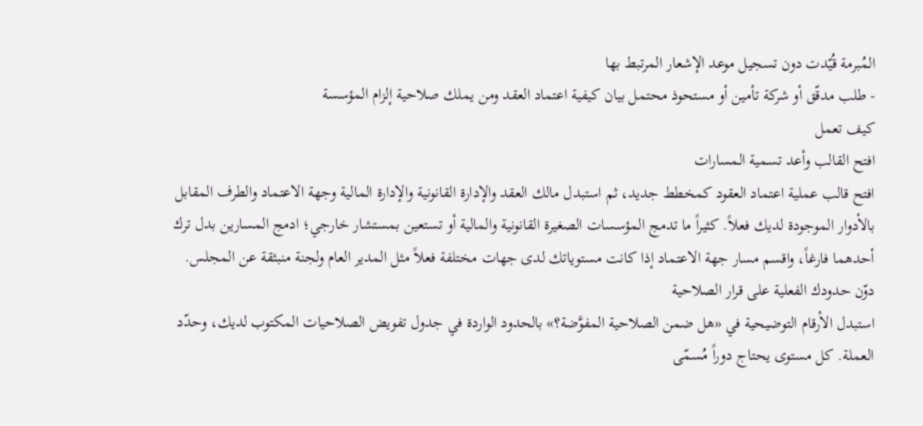المُبرمة قُيّدت دون تسجيل موعد الإشعار المرتبط بها
- طلب مدقّق أو شركة تأمين أو مستحوذ محتمل بيان كيفية اعتماد العقد ومن يملك صلاحية إلزام المؤسسة
كيف تعمل
افتح القالب وأعد تسمية المسارات
افتح قالب عملية اعتماد العقود كمخطط جديد، ثم استبدل مالك العقد والإدارة القانونية والإدارة المالية وجهة الاعتماد والطرف المقابل بالأدوار الموجودة لديك فعلاً. كثيراً ما تدمج المؤسسات الصغيرة القانونية والمالية أو تستعين بمستشار خارجي؛ ادمج المسارين بدل ترك أحدهما فارغاً، واقسم مسار جهة الاعتماد إذا كانت مستوياتك لدى جهات مختلفة فعلاً مثل المدير العام ولجنة منبثقة عن المجلس.
دوّن حدودك الفعلية على قرار الصلاحية
استبدل الأرقام التوضيحية في «هل ضمن الصلاحية المفوَّضة؟» بالحدود الواردة في جدول تفويض الصلاحيات المكتوب لديك، وحدّد العملة. كل مستوى يحتاج دوراً مُسمّى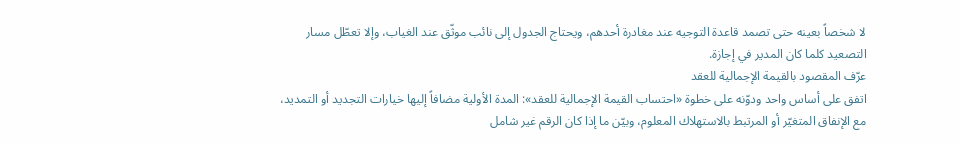لا شخصاً بعينه حتى تصمد قاعدة التوجيه عند مغادرة أحدهم، ويحتاج الجدول إلى نائب موثّق عند الغياب، وإلا تعطّل مسار التصعيد كلما كان المدير في إجازة.
عرّف المقصود بالقيمة الإجمالية للعقد
اتفق على أساس واحد ودوّنه على خطوة «احتساب القيمة الإجمالية للعقد»: المدة الأولية مضافاً إليها خيارات التجديد أو التمديد، مع الإنفاق المتغيّر أو المرتبط بالاستهلاك المعلوم، وبيّن ما إذا كان الرقم غير شامل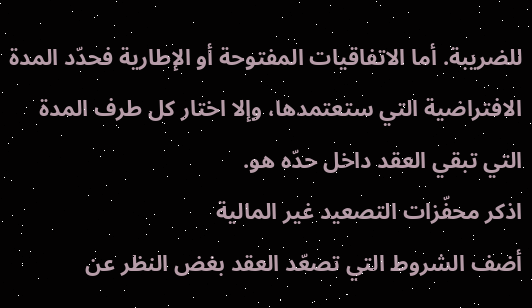للضريبة. أما الاتفاقيات المفتوحة أو الإطارية فحدّد المدة الافتراضية التي ستعتمدها، وإلا اختار كل طرف المدة التي تبقي العقد داخل حدّه هو.
اذكر محفّزات التصعيد غير المالية
أضف الشروط التي تصعّد العقد بغض النظر عن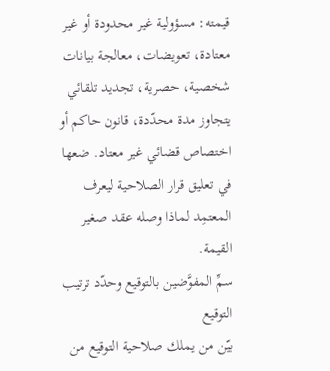قيمته: مسؤولية غير محدودة أو غير معتادة، تعويضات، معالجة بيانات شخصية، حصرية، تجديد تلقائي يتجاوز مدة محدّدة، قانون حاكم أو اختصاص قضائي غير معتاد. ضعها في تعليق قرار الصلاحية ليعرف المعتمِد لماذا وصله عقد صغير القيمة.
سمِّ المفوَّضين بالتوقيع وحدّد ترتيب التوقيع
بيّن من يملك صلاحية التوقيع من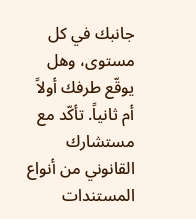جانبك في كل مستوى، وهل يوقّع طرفك أولاً أم ثانياً. تأكّد مع مستشارك القانوني من أنواع المستندات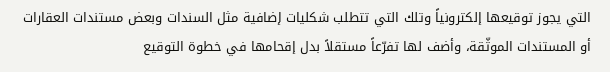التي يجوز توقيعها إلكترونياً وتلك التي تتطلب شكليات إضافية مثل السندات وبعض مستندات العقارات أو المستندات الموثّقة، وأضف لها تفرّعاً مستقلاً بدل إقحامها في خطوة التوقيع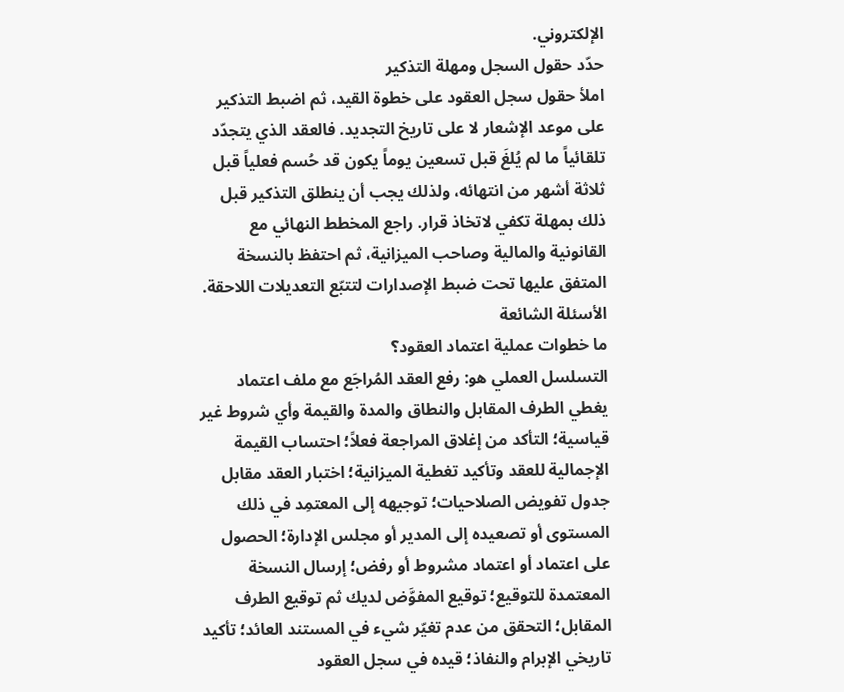الإلكتروني.
حدّد حقول السجل ومهلة التذكير
املأ حقول سجل العقود على خطوة القيد، ثم اضبط التذكير على موعد الإشعار لا على تاريخ التجديد. فالعقد الذي يتجدّد تلقائياً ما لم يُلغَ قبل تسعين يوماً يكون قد حُسم فعلياً قبل ثلاثة أشهر من انتهائه، ولذلك يجب أن ينطلق التذكير قبل ذلك بمهلة تكفي لاتخاذ قرار. راجع المخطط النهائي مع القانونية والمالية وصاحب الميزانية، ثم احتفظ بالنسخة المتفق عليها تحت ضبط الإصدارات لتتبّع التعديلات اللاحقة.
الأسئلة الشائعة
ما خطوات عملية اعتماد العقود؟
التسلسل العملي هو: رفع العقد المُراجَع مع ملف اعتماد يغطي الطرف المقابل والنطاق والمدة والقيمة وأي شروط غير قياسية؛ التأكد من إغلاق المراجعة فعلاً؛ احتساب القيمة الإجمالية للعقد وتأكيد تغطية الميزانية؛ اختبار العقد مقابل جدول تفويض الصلاحيات؛ توجيهه إلى المعتمِد في ذلك المستوى أو تصعيده إلى المدير أو مجلس الإدارة؛ الحصول على اعتماد أو اعتماد مشروط أو رفض؛ إرسال النسخة المعتمدة للتوقيع؛ توقيع المفوَّض لديك ثم توقيع الطرف المقابل؛ التحقق من عدم تغيّر شيء في المستند العائد؛ تأكيد تاريخي الإبرام والنفاذ؛ قيده في سجل العقود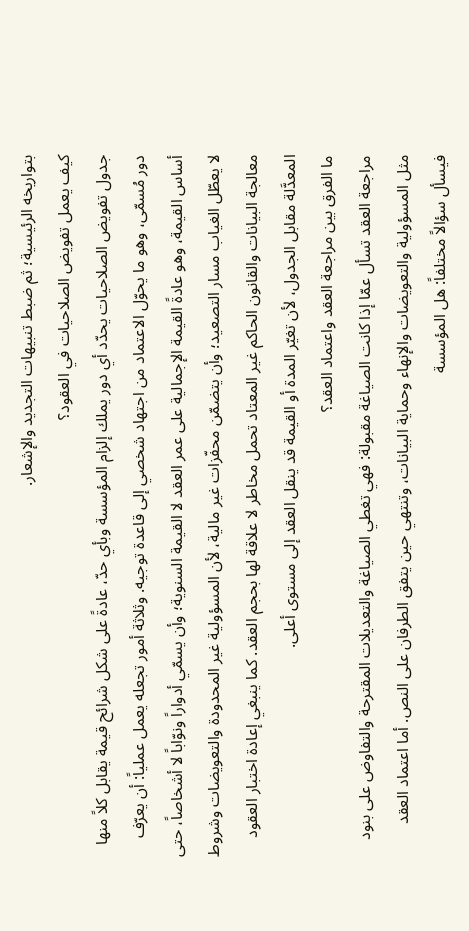بتواريخه الرئيسية؛ ثم ضبط تنبيهات التجديد والإشعار.
كيف يعمل تفويض الصلاحيات في العقود؟
جدول تفويض الصلاحيات يحدّد أي دور يملك إلزام المؤسسة وبأي حدّ، عادةً على شكل شرائح قيمة يقابل كلاً منها دور مُسمّى، وهو ما يحوّل الاعتماد من اجتهاد شخصي إلى قاعدة توجيه. وثلاثة أمور تجعله يعمل عملياً: أن يعرّف أساس القيمة، وهو عادةً القيمة الإجمالية على عمر العقد لا القيمة السنوية؛ وأن يسمّي أدواراً ونوّاباً لا أشخاصاً، حتى لا يعطّل الغياب مسار التصعيد؛ وأن يتضمّن محفّزات غير مالية، لأن المسؤولية غير المحدودة والتعويضات وشروط معالجة البيانات والقانون الحاكم غير المعتاد تحمل مخاطر لا علاقة لها بحجم العقد. كما ينبغي إعادة اختبار العقود المعدَّلة مقابل الجدول، لأن تغيّر المدة أو القيمة قد ينقل العقد إلى مستوى أعلى.
ما الفرق بين مراجعة العقد واعتماد العقد؟
مراجعة العقد تسأل عمّا إذا كانت الصياغة مقبولة: فهي تغطي الصياغة والتعديلات المقترحة والتفاوض على بنود مثل المسؤولية والتعويضات والإنهاء وحماية البيانات، وتنتهي حين يتفق الطرفان على النص. أما اعتماد العقد فيسأل سؤالاً مختلفاً: هل المؤسسة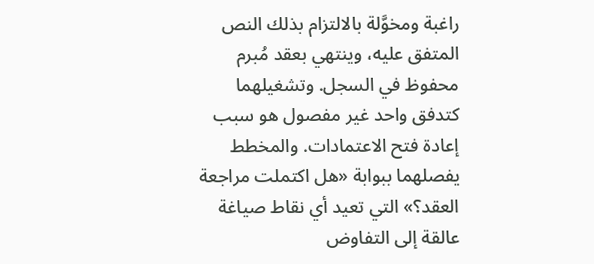راغبة ومخوَّلة بالالتزام بذلك النص المتفق عليه، وينتهي بعقد مُبرم محفوظ في السجل. وتشغيلهما كتدفق واحد غير مفصول هو سبب إعادة فتح الاعتمادات. والمخطط يفصلهما ببوابة «هل اكتملت مراجعة العقد؟» التي تعيد أي نقاط صياغة عالقة إلى التفاوض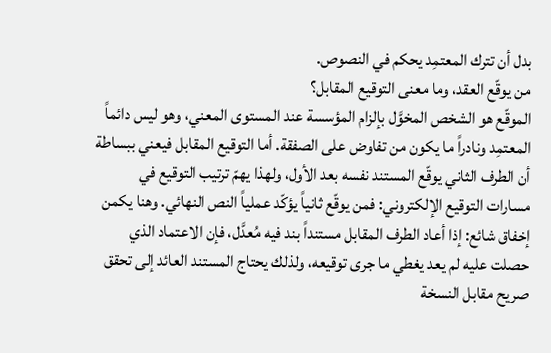بدل أن تترك المعتمِد يحكم في النصوص.
من يوقّع العقد، وما معنى التوقيع المقابل؟
الموقّع هو الشخص المخوَّل بإلزام المؤسسة عند المستوى المعني، وهو ليس دائماً المعتمِد ونادراً ما يكون من تفاوض على الصفقة. أما التوقيع المقابل فيعني ببساطة أن الطرف الثاني يوقّع المستند نفسه بعد الأول، ولهذا يهمّ ترتيب التوقيع في مسارات التوقيع الإلكتروني: فمن يوقّع ثانياً يؤكّد عملياً النص النهائي. وهنا يكمن إخفاق شائع: إذا أعاد الطرف المقابل مستنداً بند فيه مُعدَّل، فإن الاعتماد الذي حصلت عليه لم يعد يغطي ما جرى توقيعه، ولذلك يحتاج المستند العائد إلى تحقق صريح مقابل النسخة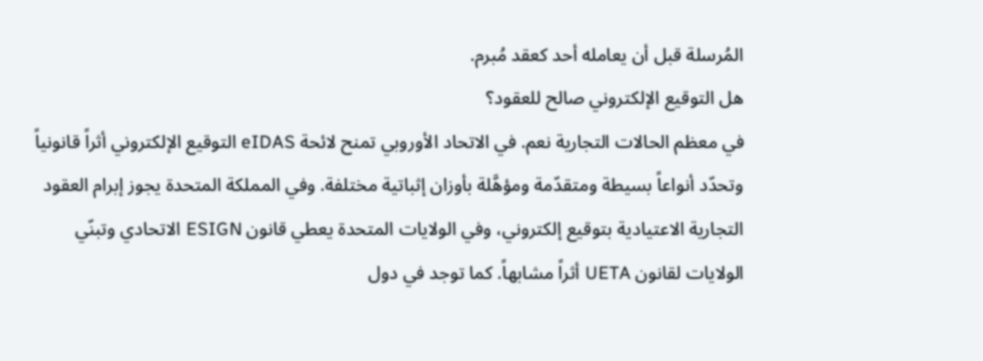المُرسلة قبل أن يعامله أحد كعقد مُبرم.
هل التوقيع الإلكتروني صالح للعقود؟
في معظم الحالات التجارية نعم. في الاتحاد الأوروبي تمنح لائحة eIDAS التوقيع الإلكتروني أثراً قانونياً وتحدّد أنواعاً بسيطة ومتقدّمة ومؤهَّلة بأوزان إثباتية مختلفة. وفي المملكة المتحدة يجوز إبرام العقود التجارية الاعتيادية بتوقيع إلكتروني، وفي الولايات المتحدة يعطي قانون ESIGN الاتحادي وتبنّي الولايات لقانون UETA أثراً مشابهاً. كما توجد في دول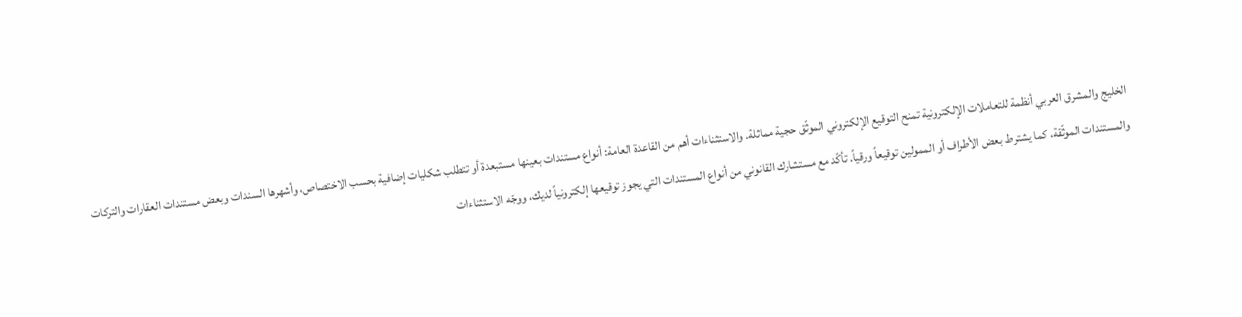الخليج والمشرق العربي أنظمة للتعاملات الإلكترونية تمنح التوقيع الإلكتروني الموثّق حجية مماثلة. والاستثناءات أهم من القاعدة العامة: أنواع مستندات بعينها مستبعدة أو تتطلب شكليات إضافية بحسب الاختصاص، وأشهرها السندات وبعض مستندات العقارات والتركات والمستندات الموثّقة، كما يشترط بعض الأطراف أو الممولين توقيعاً ورقياً. تأكّد مع مستشارك القانوني من أنواع المستندات التي يجوز توقيعها إلكترونياً لديك، ووجّه الاستثناءات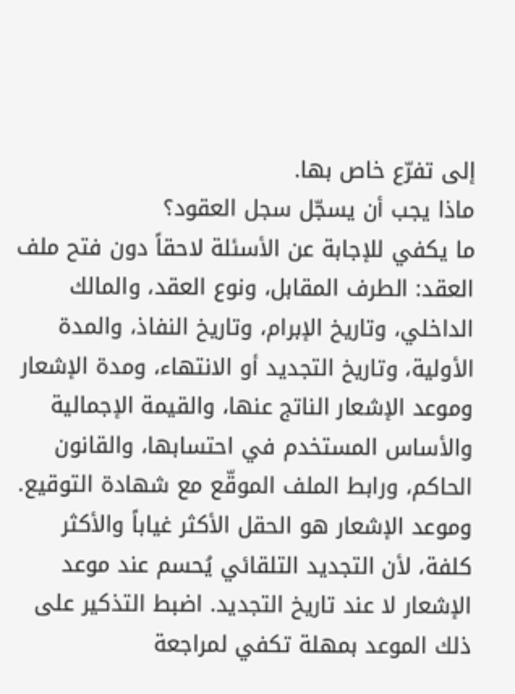إلى تفرّع خاص بها.
ماذا يجب أن يسجّل سجل العقود؟
ما يكفي للإجابة عن الأسئلة لاحقاً دون فتح ملف العقد: الطرف المقابل، ونوع العقد، والمالك الداخلي، وتاريخ الإبرام، وتاريخ النفاذ، والمدة الأولية، وتاريخ التجديد أو الانتهاء، ومدة الإشعار وموعد الإشعار الناتج عنها، والقيمة الإجمالية والأساس المستخدم في احتسابها، والقانون الحاكم، ورابط الملف الموقّع مع شهادة التوقيع. وموعد الإشعار هو الحقل الأكثر غياباً والأكثر كلفة، لأن التجديد التلقائي يُحسم عند موعد الإشعار لا عند تاريخ التجديد. اضبط التذكير على ذلك الموعد بمهلة تكفي لمراجعة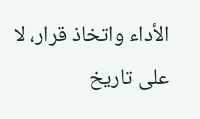الأداء واتخاذ قرار، لا على تاريخ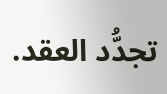تجدُّد العقد.